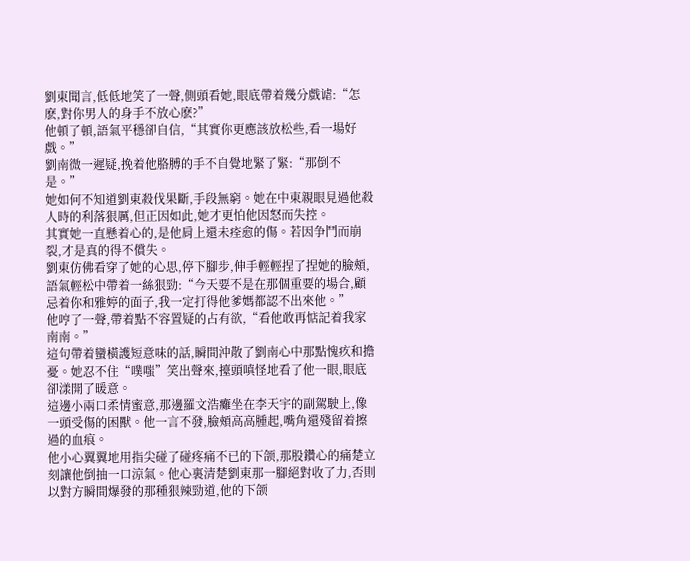劉東聞言,低低地笑了一聲,側頭看她,眼底帶着幾分戲谑:“怎麽,對你男人的身手不放心麽?”
他頓了頓,語氣平穩卻自信,“其實你更應該放松些,看一場好戲。”
劉南微一遲疑,挽着他胳膊的手不自覺地緊了緊:“那倒不是。”
她如何不知道劉東殺伐果斷,手段無窮。她在中東親眼見過他殺人時的利落狠厲,但正因如此,她才更怕他因怒而失控。
其實她一直懸着心的,是他肩上還未痊愈的傷。若因争鬥而崩裂,才是真的得不償失。
劉東仿佛看穿了她的心思,停下腳步,伸手輕輕捏了捏她的臉頰,語氣輕松中帶着一絲狠勁:“今天要不是在那個重要的場合,顧忌着你和雅婷的面子,我一定打得他爹媽都認不出來他。”
他哼了一聲,帶着點不容置疑的占有欲,“看他敢再惦記着我家南南。”
這句帶着蠻橫護短意味的話,瞬間沖散了劉南心中那點愧疚和擔憂。她忍不住“噗嗤”笑出聲來,擡頭嗔怪地看了他一眼,眼底卻漾開了暖意。
這邊小兩口柔情蜜意,那邊羅文浩癱坐在李天宇的副駕駛上,像一頭受傷的困獸。他一言不發,臉頰高高腫起,嘴角還殘留着擦過的血痕。
他小心翼翼地用指尖碰了碰疼痛不已的下颌,那股鑽心的痛楚立刻讓他倒抽一口涼氣。他心裏清楚劉東那一腳絕對收了力,否則以對方瞬間爆發的那種狠辣勁道,他的下颌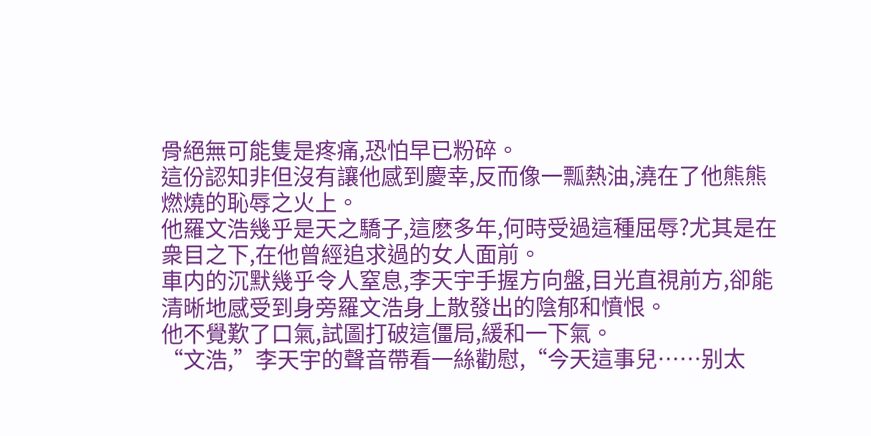骨絕無可能隻是疼痛,恐怕早已粉碎。
這份認知非但沒有讓他感到慶幸,反而像一瓢熱油,澆在了他熊熊燃燒的恥辱之火上。
他羅文浩幾乎是天之驕子,這麽多年,何時受過這種屈辱?尤其是在衆目之下,在他曾經追求過的女人面前。
車内的沉默幾乎令人窒息,李天宇手握方向盤,目光直視前方,卻能清晰地感受到身旁羅文浩身上散發出的陰郁和憤恨。
他不覺歎了口氣,試圖打破這僵局,緩和一下氣。
“文浩,”李天宇的聲音帶看一絲勸慰,“今天這事兒……别太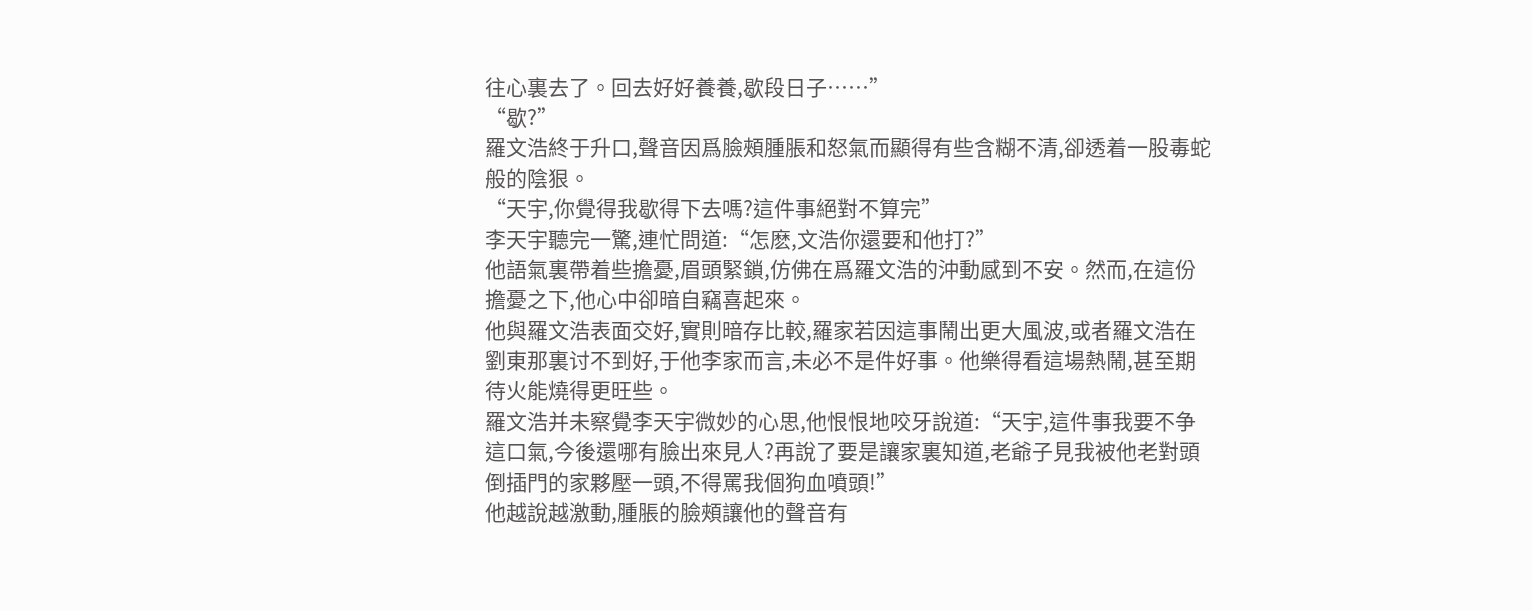往心裏去了。回去好好養養,歇段日子……”
“歇?”
羅文浩終于升口,聲音因爲臉頰腫脹和怒氣而顯得有些含糊不清,卻透着一股毒蛇般的陰狠。
“天宇,你覺得我歇得下去嗎?這件事絕對不算完”
李天宇聽完一驚,連忙問道:“怎麽,文浩你還要和他打?”
他語氣裏帶着些擔憂,眉頭緊鎖,仿佛在爲羅文浩的沖動感到不安。然而,在這份擔憂之下,他心中卻暗自竊喜起來。
他與羅文浩表面交好,實則暗存比較,羅家若因這事鬧出更大風波,或者羅文浩在劉東那裏讨不到好,于他李家而言,未必不是件好事。他樂得看這場熱鬧,甚至期待火能燒得更旺些。
羅文浩并未察覺李天宇微妙的心思,他恨恨地咬牙說道:“天宇,這件事我要不争這口氣,今後還哪有臉出來見人?再說了要是讓家裏知道,老爺子見我被他老對頭倒插門的家夥壓一頭,不得罵我個狗血噴頭!”
他越說越激動,腫脹的臉頰讓他的聲音有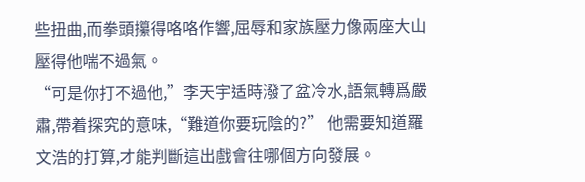些扭曲,而拳頭攥得咯咯作響,屈辱和家族壓力像兩座大山壓得他喘不過氣。
“可是你打不過他,”李天宇适時潑了盆冷水,語氣轉爲嚴肅,帶着探究的意味,“難道你要玩陰的?” 他需要知道羅文浩的打算,才能判斷這出戲會往哪個方向發展。